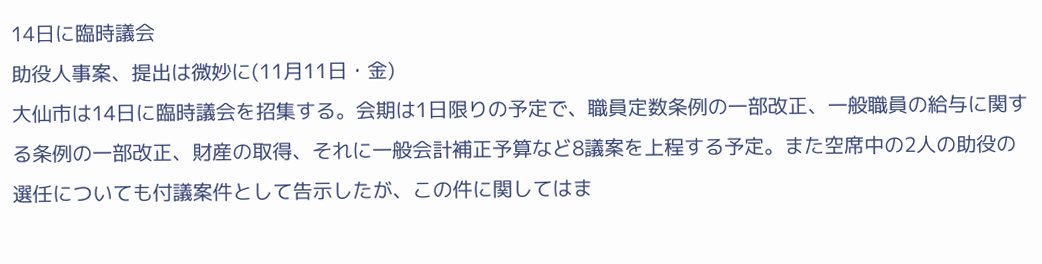14日に臨時議会
助役人事案、提出は微妙に(11月11日・金)
大仙市は14日に臨時議会を招集する。会期は1日限りの予定で、職員定数条例の一部改正、一般職員の給与に関する条例の一部改正、財産の取得、それに一般会計補正予算など8議案を上程する予定。また空席中の2人の助役の選任についても付議案件として告示したが、この件に関してはま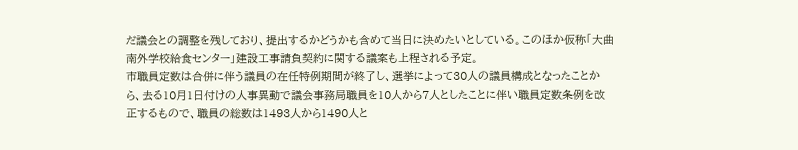だ議会との調整を残しており、提出するかどうかも含めて当日に決めたいとしている。このほか仮称「大曲南外学校給食センター」建設工事請負契約に関する議案も上程される予定。
市職員定数は合併に伴う議員の在任特例期間が終了し、選挙によって30人の議員構成となったことから、去る10月1日付けの人事異動で議会事務局職員を10人から7人としたことに伴い職員定数条例を改正するもので、職員の総数は1493人から1490人と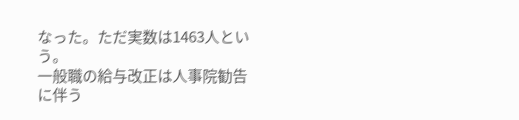なった。ただ実数は1463人という。
一般職の給与改正は人事院勧告に伴う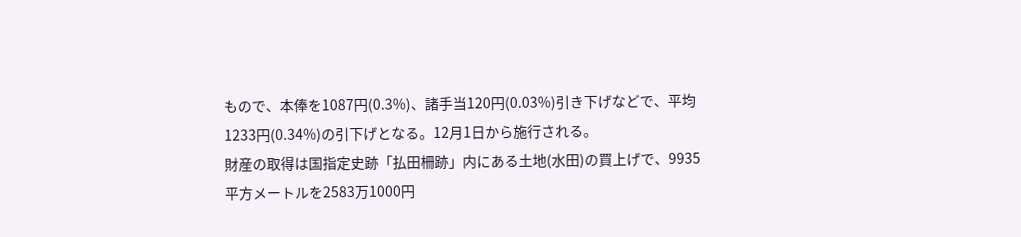もので、本俸を1087円(0.3%)、諸手当120円(0.03%)引き下げなどで、平均1233円(0.34%)の引下げとなる。12月1日から施行される。
財産の取得は国指定史跡「払田柵跡」内にある土地(水田)の買上げで、9935平方メートルを2583万1000円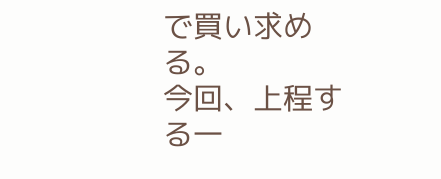で買い求める。
今回、上程する一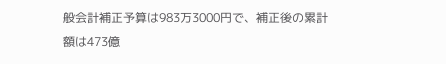般会計補正予算は983万3000円で、補正後の累計額は473億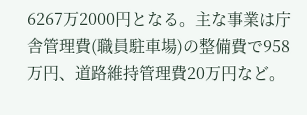6267万2000円となる。主な事業は庁舎管理費(職員駐車場)の整備費で958万円、道路維持管理費20万円など。